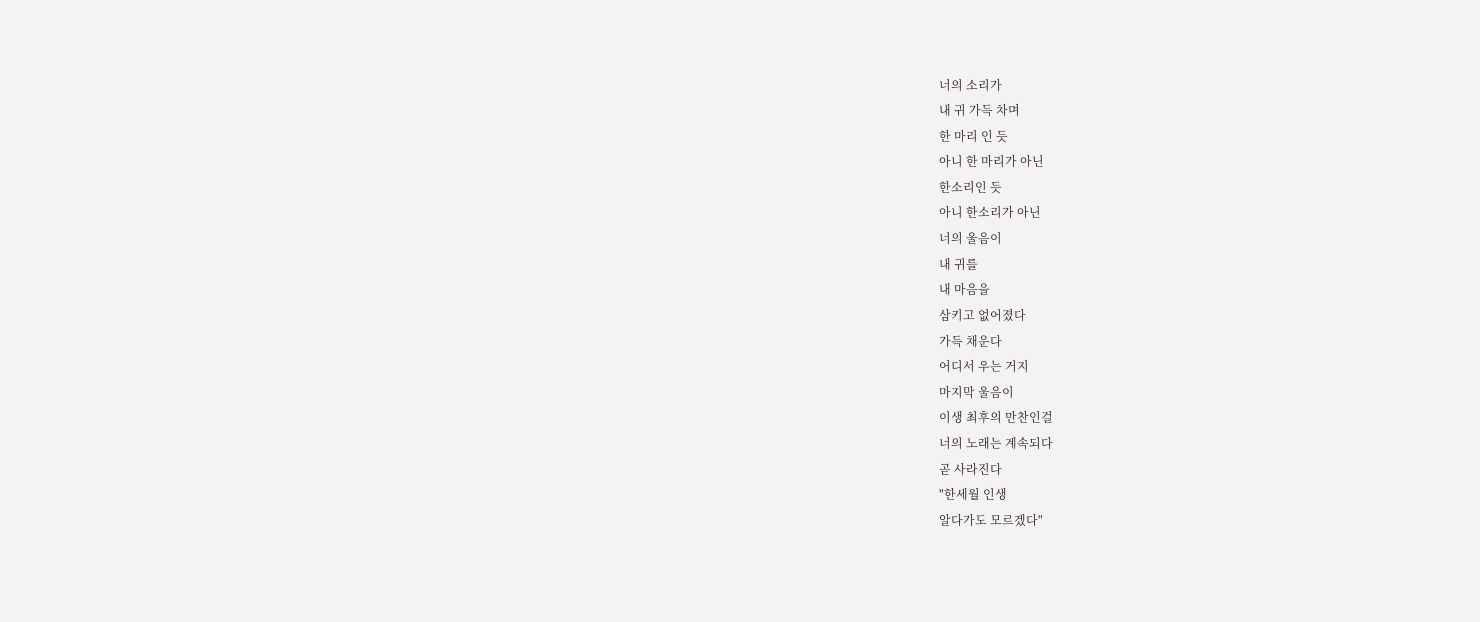너의 소리가
내 귀 가득 차며
한 마리 인 듯
아니 한 마리가 아닌
한소리인 듯
아니 한소리가 아닌
너의 울음이
내 귀를
내 마음을
삼키고 없어졌다
가득 채운다
어디서 우는 거지
마지막 울음이
이생 최후의 만찬인걸
너의 노래는 계속되다
곧 사라진다
"한세월 인생
알다가도 모르겠다"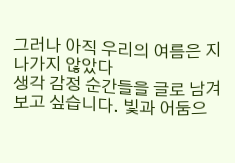그러나 아직 우리의 여름은 지나가지 않았다
생각 감정 순간들을 글로 남겨 보고 싶습니다. 빛과 어둠으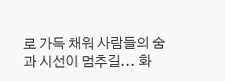로 가득 채워 사람들의 숨과 시선이 멈추길... 화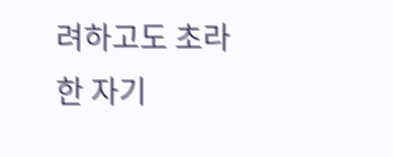려하고도 초라한 자기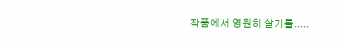작품에서 영원히 살기를.....